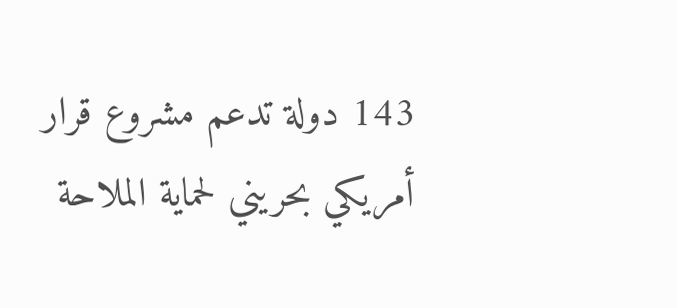143 دولة تدعم مشروع قرار أمريكي بحريني لحماية الملاحة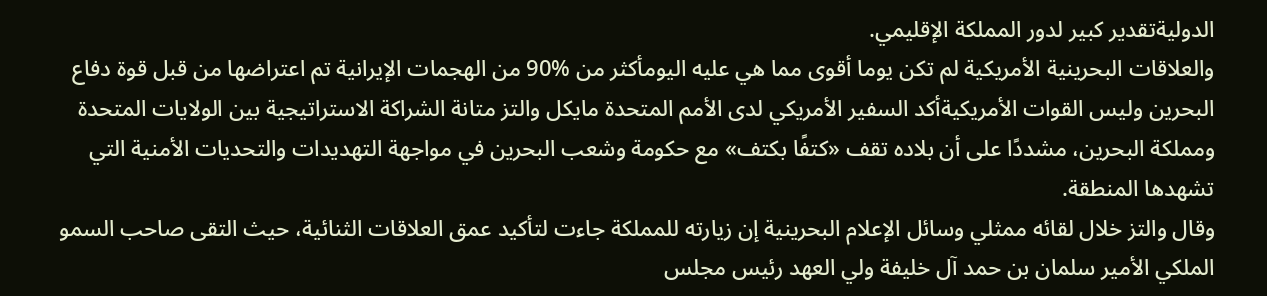الدوليةتقدير كبير لدور المملكة الإقليمي.
والعلاقات البحرينية الأمريكية لم تكن يوما أقوى مما هي عليه اليومأكثر من %90 من الهجمات الإيرانية تم اعتراضها من قبل قوة دفاع البحرين وليس القوات الأمريكيةأكد السفير الأمريكي لدى الأمم المتحدة مايكل والتز متانة الشراكة الاستراتيجية بين الولايات المتحدة ومملكة البحرين، مشددًا على أن بلاده تقف «كتفًا بكتف» مع حكومة وشعب البحرين في مواجهة التهديدات والتحديات الأمنية التي تشهدها المنطقة.
وقال والتز خلال لقائه ممثلي وسائل الإعلام البحرينية إن زيارته للمملكة جاءت لتأكيد عمق العلاقات الثنائية، حيث التقى صاحب السمو الملكي الأمير سلمان بن حمد آل خليفة ولي العهد رئيس مجلس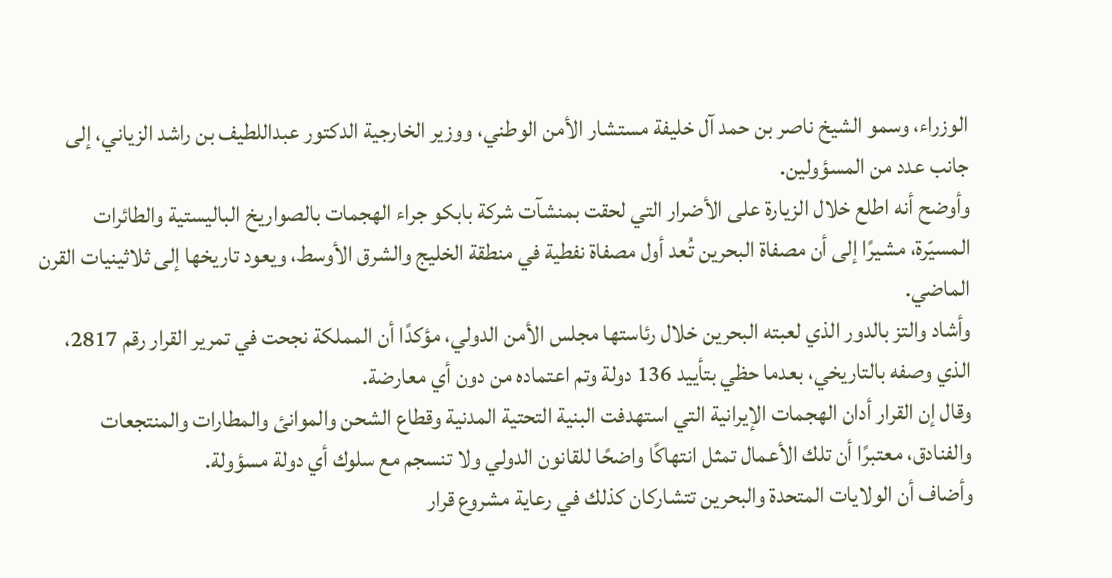الوزراء، وسمو الشيخ ناصر بن حمد آل خليفة مستشار الأمن الوطني، ووزير الخارجية الدكتور عبداللطيف بن راشد الزياني، إلى جانب عدد من المسؤولين.
وأوضح أنه اطلع خلال الزيارة على الأضرار التي لحقت بمنشآت شركة بابكو جراء الهجمات بالصواريخ الباليستية والطائرات المسيّرة، مشيرًا إلى أن مصفاة البحرين تُعد أول مصفاة نفطية في منطقة الخليج والشرق الأوسط، ويعود تاريخها إلى ثلاثينيات القرن الماضي.
وأشاد والتز بالدور الذي لعبته البحرين خلال رئاستها مجلس الأمن الدولي، مؤكدًا أن المملكة نجحت في تمرير القرار رقم 2817، الذي وصفه بالتاريخي، بعدما حظي بتأييد 136 دولة وتم اعتماده من دون أي معارضة.
وقال إن القرار أدان الهجمات الإيرانية التي استهدفت البنية التحتية المدنية وقطاع الشحن والموانئ والمطارات والمنتجعات والفنادق، معتبرًا أن تلك الأعمال تمثل انتهاكًا واضحًا للقانون الدولي ولا تنسجم مع سلوك أي دولة مسؤولة.
وأضاف أن الولايات المتحدة والبحرين تتشاركان كذلك في رعاية مشروع قرار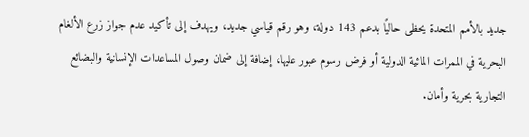جديد بالأمم المتحدة يحظى حاليًا بدعم 143 دولة، وهو رقم قياسي جديد، ويهدف إلى تأكيد عدم جواز زرع الألغام البحرية في الممرات المائية الدولية أو فرض رسوم عبور عليها، إضافة إلى ضمان وصول المساعدات الإنسانية والبضائع التجارية بحرية وأمان.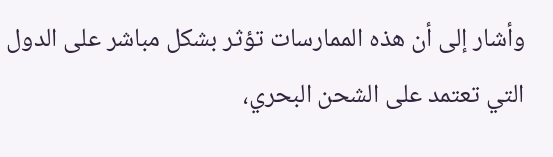وأشار إلى أن هذه الممارسات تؤثر بشكل مباشر على الدول التي تعتمد على الشحن البحري،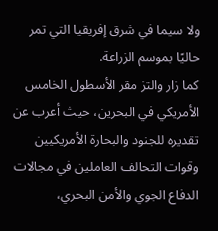ولا سيما في شرق إفريقيا التي تمر حاليًا بموسم الزراعة.
كما زار والتز مقر الأسطول الخامس الأمريكي في البحرين، حيث أعرب عن تقديره للجنود والبحارة الأمريكيين وقوات التحالف العاملين في مجالات الدفاع الجوي والأمن البحري،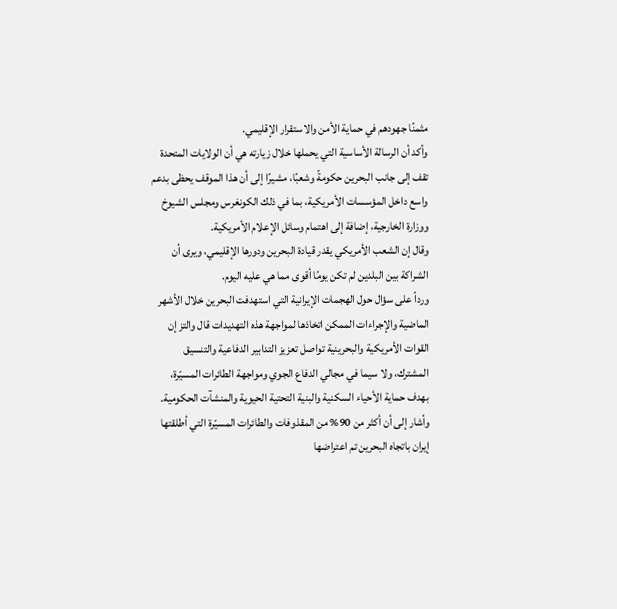مثمنًا جهودهم في حماية الأمن والاستقرار الإقليمي.
وأكد أن الرسالة الأساسية التي يحملها خلال زيارته هي أن الولايات المتحدة تقف إلى جانب البحرين حكومةً وشعبًا، مشيرًا إلى أن هذا الموقف يحظى بدعم واسع داخل المؤسسات الأمريكية، بما في ذلك الكونغرس ومجلس الشيوخ ووزارة الخارجية، إضافة إلى اهتمام وسائل الإعلام الأمريكية.
وقال إن الشعب الأمريكي يقدر قيادة البحرين ودورها الإقليمي، ويرى أن الشراكة بين البلدين لم تكن يومًا أقوى مما هي عليه اليوم.
ورداً على سؤال حول الهجمات الإيرانية التي استهدفت البحرين خلال الأشهر الماضية والإجراءات الممكن اتخاذها لمواجهة هذه التهديدات قال والتز إن القوات الأمريكية والبحرينية تواصل تعزيز التدابير الدفاعية والتنسيق المشترك، ولا سيما في مجالي الدفاع الجوي ومواجهة الطائرات المسيّرة، بهدف حماية الأحياء السكنية والبنية التحتية الحيوية والمنشآت الحكومية.
وأشار إلى أن أكثر من 90% من المقذوفات والطائرات المسيّرة التي أطلقتها إيران باتجاه البحرين تم اعتراضها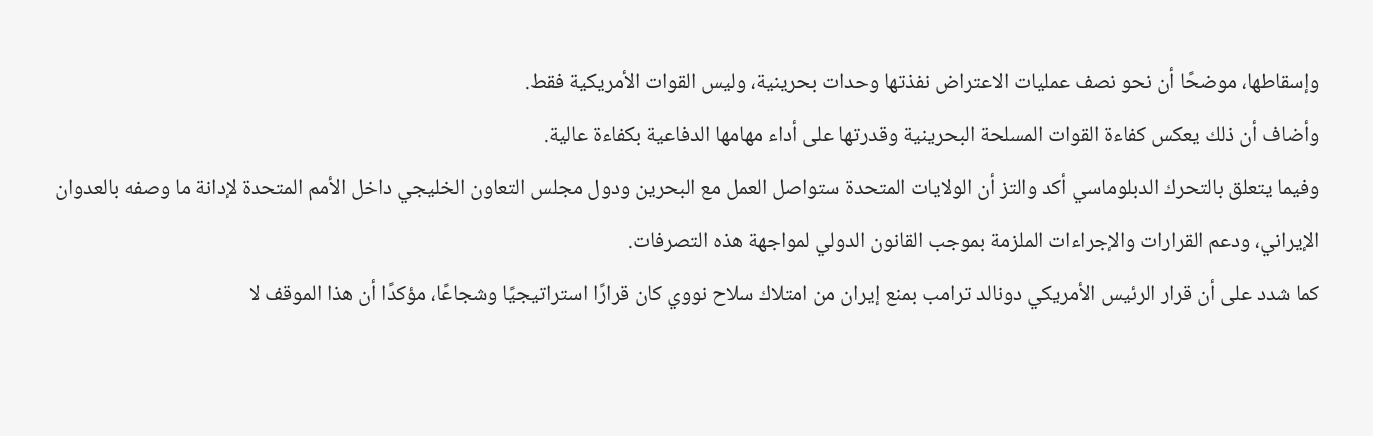وإسقاطها، موضحًا أن نحو نصف عمليات الاعتراض نفذتها وحدات بحرينية، وليس القوات الأمريكية فقط.
وأضاف أن ذلك يعكس كفاءة القوات المسلحة البحرينية وقدرتها على أداء مهامها الدفاعية بكفاءة عالية.
وفيما يتعلق بالتحرك الدبلوماسي أكد والتز أن الولايات المتحدة ستواصل العمل مع البحرين ودول مجلس التعاون الخليجي داخل الأمم المتحدة لإدانة ما وصفه بالعدوان الإيراني، ودعم القرارات والإجراءات الملزمة بموجب القانون الدولي لمواجهة هذه التصرفات.
كما شدد على أن قرار الرئيس الأمريكي دونالد ترامب بمنع إيران من امتلاك سلاح نووي كان قرارًا استراتيجيًا وشجاعًا، مؤكدًا أن هذا الموقف لا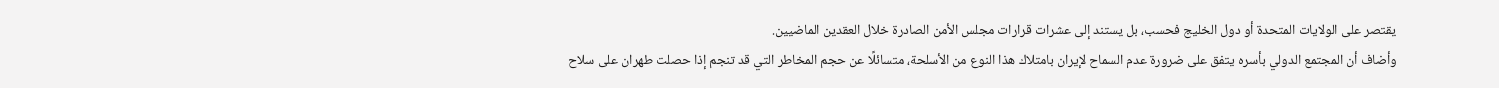يقتصر على الولايات المتحدة أو دول الخليج فحسب، بل يستند إلى عشرات قرارات مجلس الأمن الصادرة خلال العقدين الماضيين.
وأضاف أن المجتمع الدولي بأسره يتفق على ضرورة عدم السماح لإيران بامتلاك هذا النوع من الأسلحة، متسائلًا عن حجم المخاطر التي قد تنجم إذا حصلت طهران على سلاح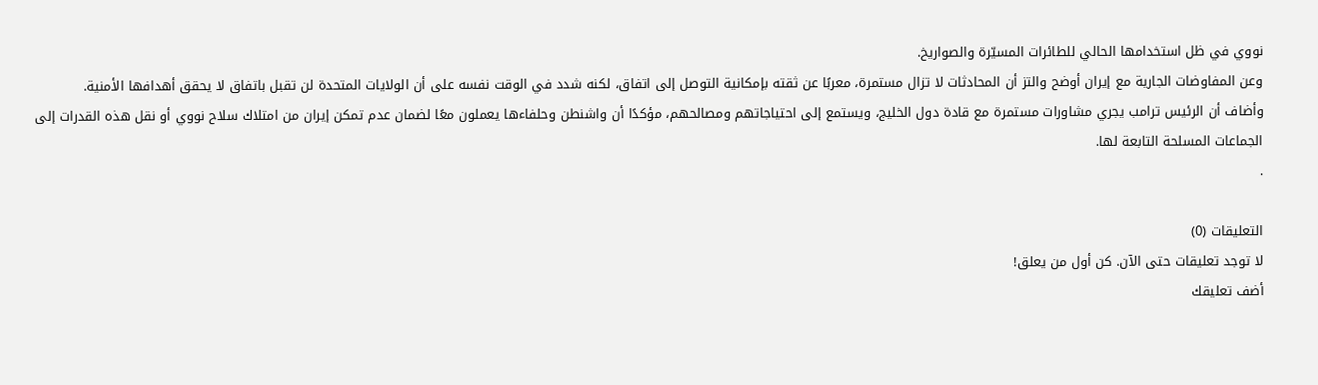نووي في ظل استخدامها الحالي للطائرات المسيّرة والصواريخ.
وعن المفاوضات الجارية مع إيران أوضح والتز أن المحادثات لا تزال مستمرة، معربًا عن ثقته بإمكانية التوصل إلى اتفاق، لكنه شدد في الوقت نفسه على أن الولايات المتحدة لن تقبل باتفاق لا يحقق أهدافها الأمنية.
وأضاف أن الرئيس ترامب يجري مشاورات مستمرة مع قادة دول الخليج، ويستمع إلى احتياجاتهم ومصالحهم، مؤكدًا أن واشنطن وحلفاءها يعملون معًا لضمان عدم تمكن إيران من امتلاك سلاح نووي أو نقل هذه القدرات إلى الجماعات المسلحة التابعة لها.
.

التعليقات (0)
لا توجد تعليقات حتى الآن. كن أول من يعلق!
أضف تعليقك